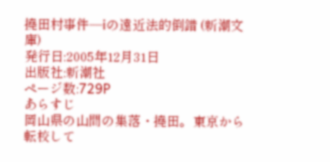撓田村事件―iの遠近法的倒錯 (新潮文庫)
発行日:2005年12月31日
出版社:新潮社
ページ数:729P
あらすじ
岡山県の山間の集落・撓田。東京から転校して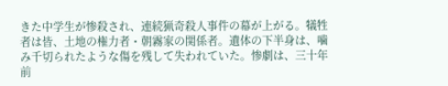きた中学生が惨殺され、連続猟奇殺人事件の幕が上がる。犠牲者は皆、土地の権力者・朝霧家の関係者。遺体の下半身は、噛み千切られたような傷を残して失われていた。惨劇は、三十年前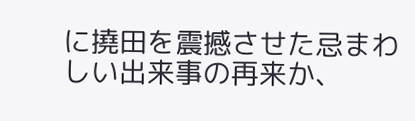に撓田を震撼させた忌まわしい出来事の再来か、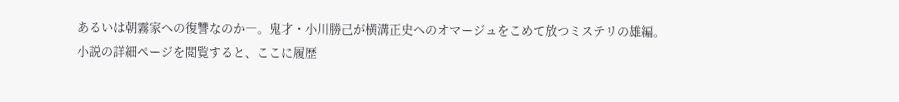あるいは朝霧家への復讐なのか―。鬼才・小川勝己が横溝正史へのオマージュをこめて放つミステリの雄編。
小説の詳細ページを閲覧すると、ここに履歴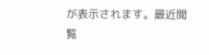が表示されます。最近閲覧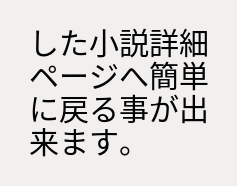した小説詳細ページへ簡単に戻る事が出来ます。